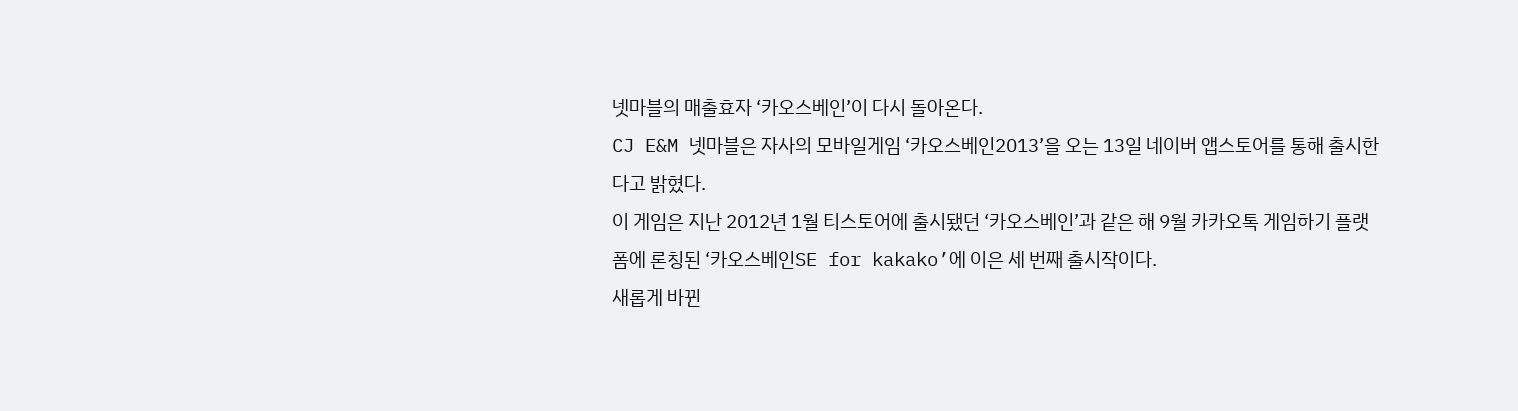넷마블의 매출효자 ‘카오스베인’이 다시 돌아온다.
CJ E&M 넷마블은 자사의 모바일게임 ‘카오스베인2013’을 오는 13일 네이버 앱스토어를 통해 출시한다고 밝혔다.
이 게임은 지난 2012년 1월 티스토어에 출시됐던 ‘카오스베인’과 같은 해 9월 카카오톡 게임하기 플랫폼에 론칭된 ‘카오스베인SE for kakako’에 이은 세 번째 출시작이다.
새롭게 바뀐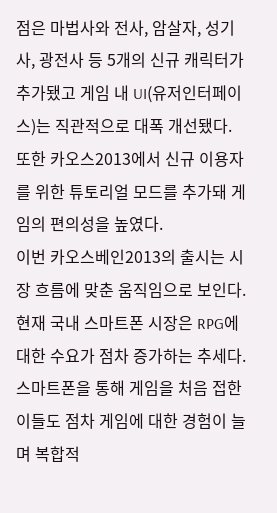점은 마법사와 전사, 암살자, 성기사, 광전사 등 5개의 신규 캐릭터가 추가됐고 게임 내 UI(유저인터페이스)는 직관적으로 대폭 개선됐다. 또한 카오스2013에서 신규 이용자를 위한 튜토리얼 모드를 추가돼 게임의 편의성을 높였다.
이번 카오스베인2013의 출시는 시장 흐름에 맞춘 움직임으로 보인다.
현재 국내 스마트폰 시장은 RPG에 대한 수요가 점차 증가하는 추세다. 스마트폰을 통해 게임을 처음 접한 이들도 점차 게임에 대한 경험이 늘며 복합적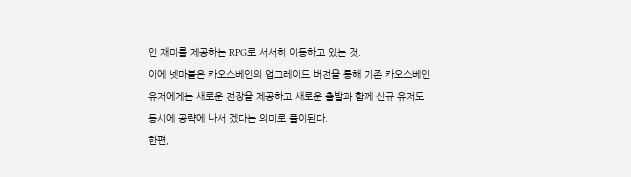인 재미를 제공하는 RPG로 서서히 이동하고 있는 것.
이에 넷마블은 카오스베인의 업그레이드 버전을 통해 기존 카오스베인 유저에게는 새로운 전장을 제공하고 새로운 출발과 함께 신규 유저도 동시에 공략에 나서 겠다는 의미로 풀이된다.
한편,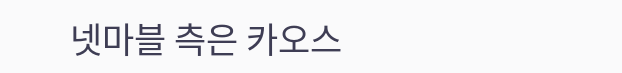넷마블 측은 카오스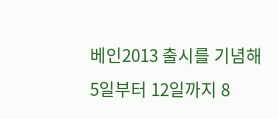베인2013 출시를 기념해 5일부터 12일까지 8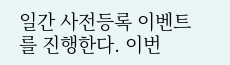일간 사전등록 이벤트를 진행한다. 이번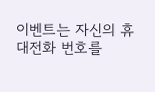이벤트는 자신의 휴대전화 번호를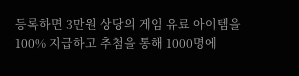등록하면 3만원 상당의 게임 유료 아이템을 100% 지급하고 추첨을 통해 1000명에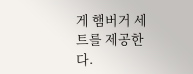게 햄버거 세트를 제공한다.